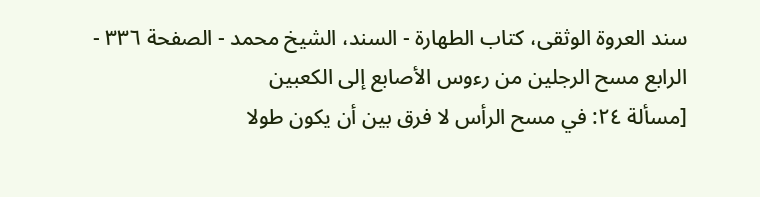سند العروة الوثقى، كتاب الطهارة - السند، الشيخ محمد - الصفحة ٣٣٦ - الرابع مسح الرجلين من رءوس الأصابع إلى الكعبين
[مسألة ٢٤: في مسح الرأس لا فرق بين أن يكون طولا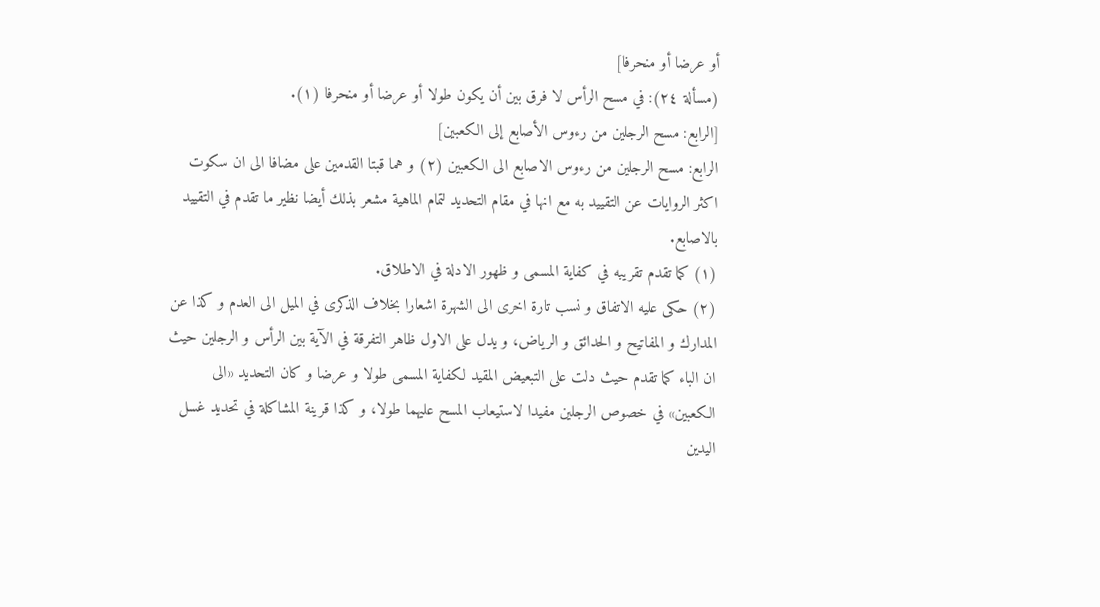أو عرضا أو منحرفا]
(مسألة ٢٤): في مسح الرأس لا فرق بين أن يكون طولا أو عرضا أو منحرفا (١).
[الرابع: مسح الرجلين من رءوس الأصابع إلى الكعبين]
الرابع: مسح الرجلين من رءوس الاصابع الى الكعبين (٢) و هما قبتا القدمين على مضافا الى ان سكوت اكثر الروايات عن التقييد به مع انها في مقام التحديد لتمام الماهية مشعر بذلك أيضا نظير ما تقدم في التقييد بالاصابع.
(١) كما تقدم تقريبه في كفاية المسمى و ظهور الادلة في الاطلاق.
(٢) حكى عليه الاتفاق و نسب تارة اخرى الى الشهرة اشعارا بخلاف الذكرى في الميل الى العدم و كذا عن المدارك و المفاتيح و الحدائق و الرياض، و يدل على الاول ظاهر التفرقة في الآية بين الرأس و الرجلين حيث ان الباء كما تقدم حيث دلت على التبعيض المقيد لكفاية المسمى طولا و عرضا و كان التحديد «الى الكعبين» في خصوص الرجلين مفيدا لاستيعاب المسح عليهما طولا، و كذا قرينة المشاكلة في تحديد غسل اليدين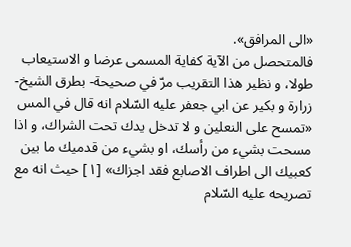«الى المرافق».
فالمتحصل من الآية كفاية المسمى عرضا و الاستيعاب طولا، و نظير هذا التقريب مرّ في صحيحة- بطرق الشيخ- زرارة و بكير عن ابي جعفر عليه السّلام انه قال في المس
«تمسح على النعلين و لا تدخل يدك تحت الشراك، و اذا مسحت بشيء من رأسك، او بشيء من قدميك ما بين كعبيك الى اطراف الاصابع فقد اجزاك» [١] حيث انه مع تصريحه عليه السّلام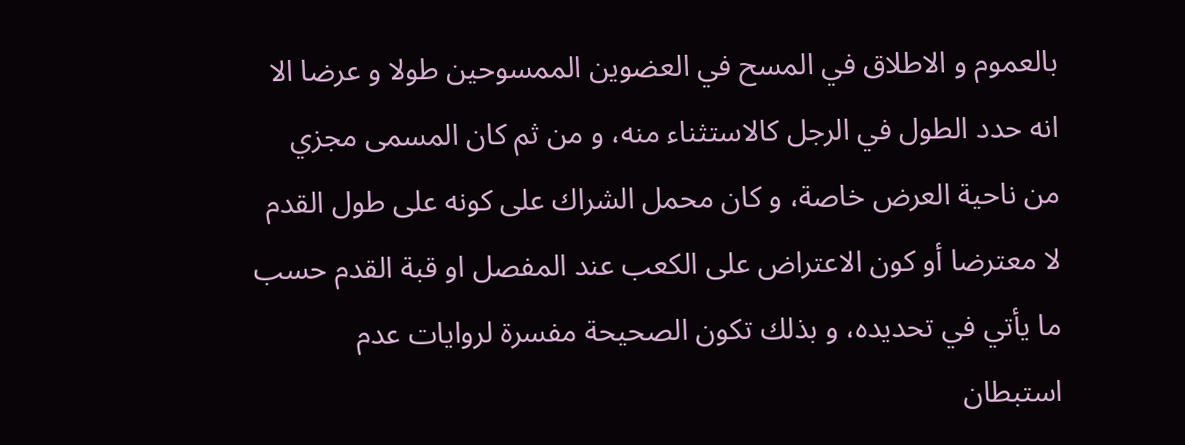بالعموم و الاطلاق في المسح في العضوين الممسوحين طولا و عرضا الا انه حدد الطول في الرجل كالاستثناء منه، و من ثم كان المسمى مجزي من ناحية العرض خاصة، و كان محمل الشراك على كونه على طول القدم لا معترضا أو كون الاعتراض على الكعب عند المفصل او قبة القدم حسب ما يأتي في تحديده، و بذلك تكون الصحيحة مفسرة لروايات عدم استبطان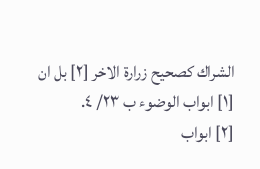الشراك كصحيح زرارة الاخر [٢] بل ان
[١] ابواب الوضوء ب ٢٣/ ٤.
[٢] ابواب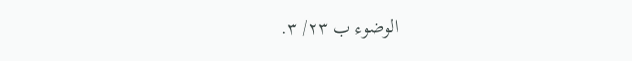الوضوء ب ٢٣/ ٣.